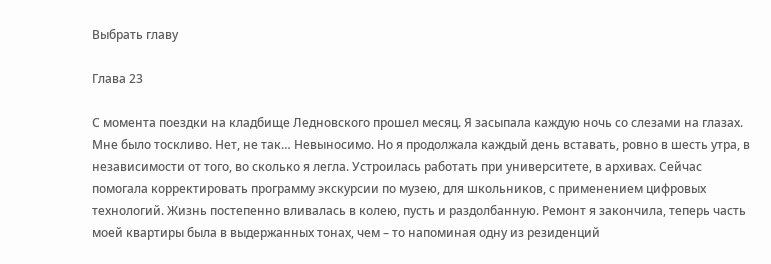Выбрать главу

Глава 23

С момента поездки на кладбище Ледновского прошел месяц. Я засыпала каждую ночь со слезами на глазах. Мне было тоскливо. Нет, не так… Невыносимо. Но я продолжала каждый день вставать, ровно в шесть утра, в независимости от того, во сколько я легла. Устроилась работать при университете, в архивах. Сейчас помогала корректировать программу экскурсии по музею, для школьников, с применением цифровых технологий. Жизнь постепенно вливалась в колею, пусть и раздолбанную. Ремонт я закончила, теперь часть моей квартиры была в выдержанных тонах, чем – то напоминая одну из резиденций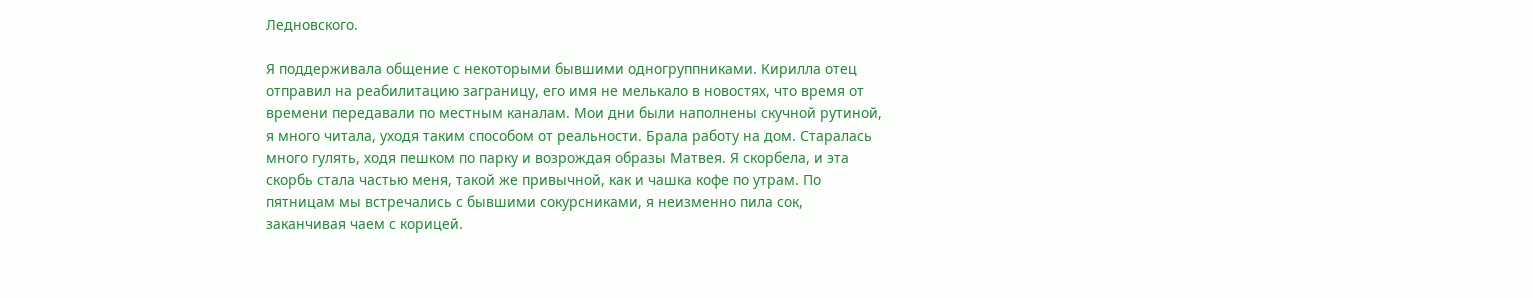Ледновского.

Я поддерживала общение с некоторыми бывшими одногруппниками. Кирилла отец отправил на реабилитацию заграницу, его имя не мелькало в новостях, что время от времени передавали по местным каналам. Мои дни были наполнены скучной рутиной, я много читала, уходя таким способом от реальности. Брала работу на дом. Старалась много гулять, ходя пешком по парку и возрождая образы Матвея. Я скорбела, и эта скорбь стала частью меня, такой же привычной, как и чашка кофе по утрам. По пятницам мы встречались с бывшими сокурсниками, я неизменно пила сок, заканчивая чаем с корицей.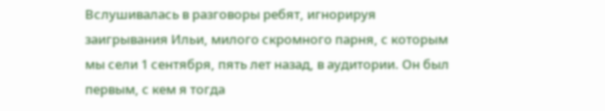Вслушивалась в разговоры ребят, игнорируя заигрывания Ильи, милого скромного парня, с которым мы сели 1 сентября, пять лет назад, в аудитории. Он был первым, с кем я тогда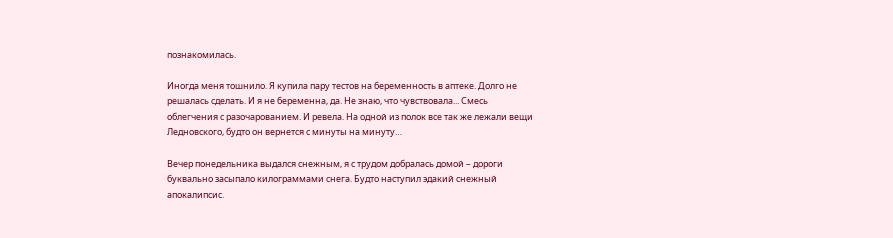познакомилась.

Иногда меня тошнило. Я купила пару тестов на беременность в аптеке. Долго не решалась сделать. И я не беременна, да. Не знаю, что чувствовала... Смесь облегчения с разочарованием. И ревела. На одной из полок все так же лежали вещи Ледновского, будто он вернется с минуты на минуту…

Вечер понедельника выдался снежным, я с трудом добралась домой – дороги буквально засыпало килограммами снега. Будто наступил эдакий снежный апокалипсис.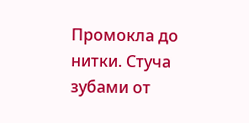Промокла до нитки. Стуча зубами от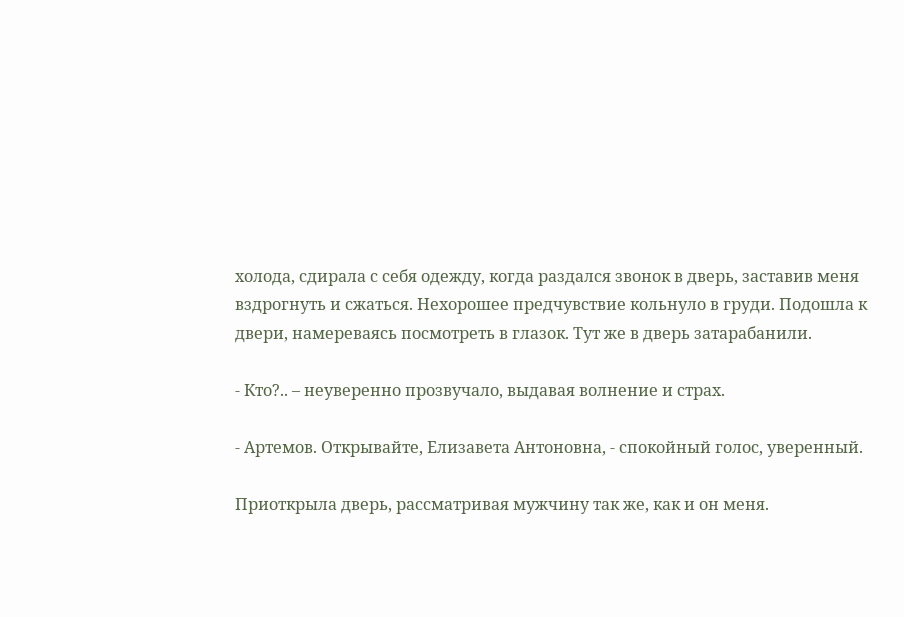холода, сдирала с себя одежду, когда раздался звонок в дверь, заставив меня вздрогнуть и сжаться. Нехорошее предчувствие кольнуло в груди. Подошла к двери, намереваясь посмотреть в глазок. Тут же в дверь затарабанили.

- Кто?.. – неуверенно прозвучало, выдавая волнение и страх.

- Артемов. Открывайте, Елизавета Антоновна, - спокойный голос, уверенный.

Приоткрыла дверь, рассматривая мужчину так же, как и он меня.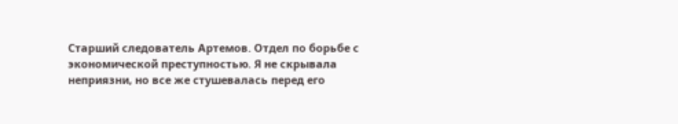Старший следователь Артемов. Отдел по борьбе с экономической преступностью. Я не скрывала неприязни, но все же стушевалась перед его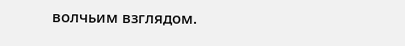волчьим взглядом.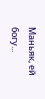Маньяк, ей богу...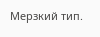Мерзкий тип.